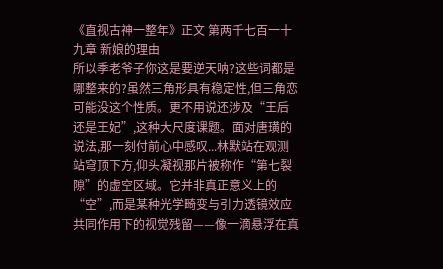《直视古神一整年》正文 第两千七百一十九章 新娘的理由
所以季老爷子你这是要逆天呐?这些词都是哪整来的?虽然三角形具有稳定性,但三角恋可能没这个性质。更不用说还涉及“王后还是王妃”,这种大尺度课题。面对唐璜的说法,那一刻付前心中感叹...林默站在观测站穹顶下方,仰头凝视那片被称作“第七裂隙”的虚空区域。它并非真正意义上的“空”,而是某种光学畸变与引力透镜效应共同作用下的视觉残留——像一滴悬浮在真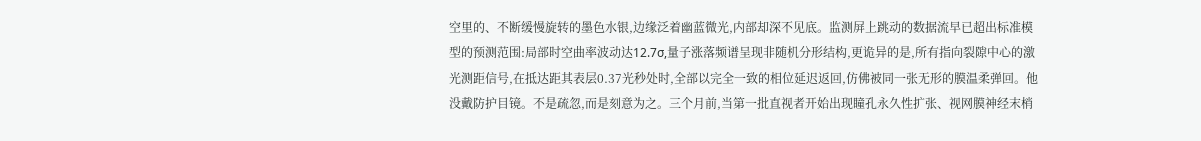空里的、不断缓慢旋转的墨色水银,边缘泛着幽蓝微光,内部却深不见底。监测屏上跳动的数据流早已超出标准模型的预测范围:局部时空曲率波动达12.7σ,量子涨落频谱呈现非随机分形结构,更诡异的是,所有指向裂隙中心的激光测距信号,在抵达距其表层0.37光秒处时,全部以完全一致的相位延迟返回,仿佛被同一张无形的膜温柔弹回。他没戴防护目镜。不是疏忽,而是刻意为之。三个月前,当第一批直视者开始出现瞳孔永久性扩张、视网膜神经末梢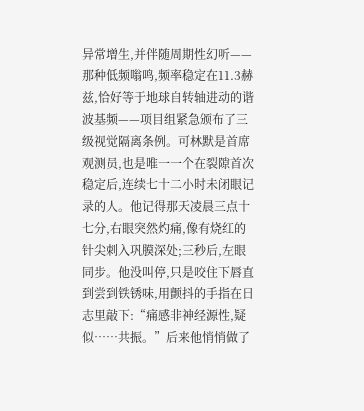异常增生,并伴随周期性幻听——那种低频嗡鸣,频率稳定在11.3赫兹,恰好等于地球自转轴进动的谐波基频——项目组紧急颁布了三级视觉隔离条例。可林默是首席观测员,也是唯一一个在裂隙首次稳定后,连续七十二小时未闭眼记录的人。他记得那天凌晨三点十七分,右眼突然灼痛,像有烧红的针尖刺入巩膜深处;三秒后,左眼同步。他没叫停,只是咬住下唇直到尝到铁锈味,用颤抖的手指在日志里敲下:“痛感非神经源性,疑似……共振。”后来他悄悄做了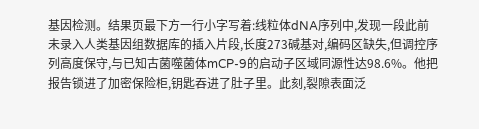基因检测。结果页最下方一行小字写着:线粒体dNA序列中,发现一段此前未录入人类基因组数据库的插入片段,长度273碱基对,编码区缺失,但调控序列高度保守,与已知古菌噬菌体mCP-9的启动子区域同源性达98.6%。他把报告锁进了加密保险柜,钥匙吞进了肚子里。此刻,裂隙表面泛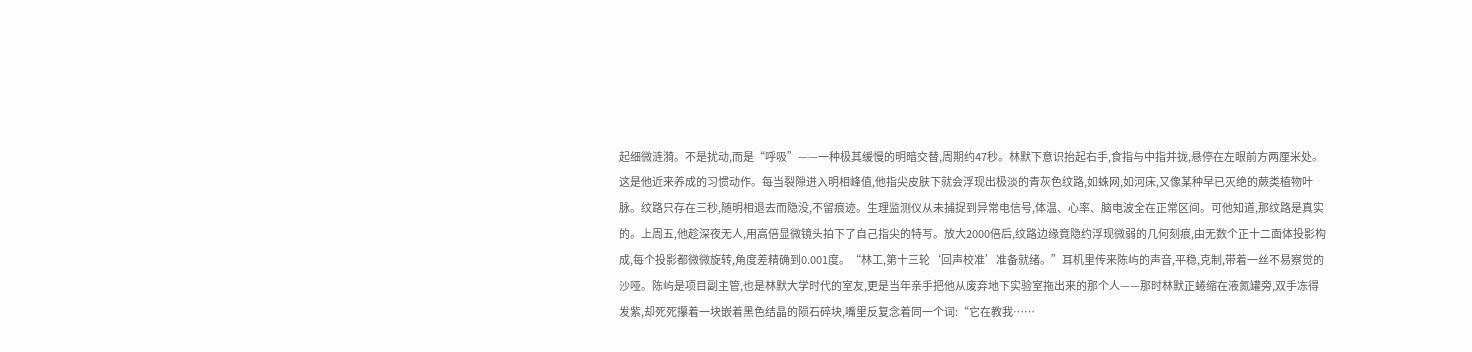起细微涟漪。不是扰动,而是“呼吸”——一种极其缓慢的明暗交替,周期约47秒。林默下意识抬起右手,食指与中指并拢,悬停在左眼前方两厘米处。这是他近来养成的习惯动作。每当裂隙进入明相峰值,他指尖皮肤下就会浮现出极淡的青灰色纹路,如蛛网,如河床,又像某种早已灭绝的蕨类植物叶脉。纹路只存在三秒,随明相退去而隐没,不留痕迹。生理监测仪从未捕捉到异常电信号,体温、心率、脑电波全在正常区间。可他知道,那纹路是真实的。上周五,他趁深夜无人,用高倍显微镜头拍下了自己指尖的特写。放大2000倍后,纹路边缘竟隐约浮现微弱的几何刻痕,由无数个正十二面体投影构成,每个投影都微微旋转,角度差精确到0.001度。“林工,第十三轮‘回声校准’准备就绪。”耳机里传来陈屿的声音,平稳,克制,带着一丝不易察觉的沙哑。陈屿是项目副主管,也是林默大学时代的室友,更是当年亲手把他从废弃地下实验室拖出来的那个人——那时林默正蜷缩在液氮罐旁,双手冻得发紫,却死死攥着一块嵌着黑色结晶的陨石碎块,嘴里反复念着同一个词:“它在教我……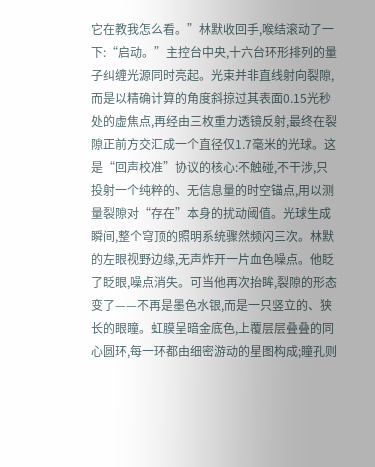它在教我怎么看。”林默收回手,喉结滚动了一下:“启动。”主控台中央,十六台环形排列的量子纠缠光源同时亮起。光束并非直线射向裂隙,而是以精确计算的角度斜掠过其表面0.15光秒处的虚焦点,再经由三枚重力透镜反射,最终在裂隙正前方交汇成一个直径仅1.7毫米的光球。这是“回声校准”协议的核心:不触碰,不干涉,只投射一个纯粹的、无信息量的时空锚点,用以测量裂隙对“存在”本身的扰动阈值。光球生成瞬间,整个穹顶的照明系统骤然频闪三次。林默的左眼视野边缘,无声炸开一片血色噪点。他眨了眨眼,噪点消失。可当他再次抬眸,裂隙的形态变了——不再是墨色水银,而是一只竖立的、狭长的眼瞳。虹膜呈暗金底色,上覆层层叠叠的同心圆环,每一环都由细密游动的星图构成;瞳孔则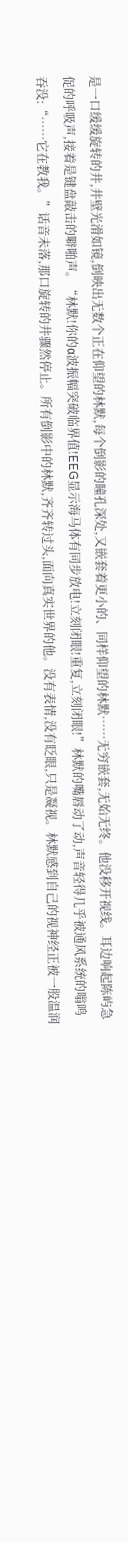是一口缓缓旋转的井,井壁光滑如镜,倒映出无数个正在仰望的林默,每个倒影的瞳孔深处,又嵌套着更小的、同样仰望的林默……无穷嵌套,无始无终。他没移开视线。耳边响起陈屿急促的呼吸声,接着是键盘敲击的噼啪声。“林默!你的α波振幅突破临界值!EEG显示海马体有同步放电!立刻闭眼!重复,立刻闭眼!”林默的嘴唇动了动,声音轻得几乎被通风系统的嗡鸣吞没:“……它在教我。”话音未落,那口旋转的井骤然停止。所有倒影中的林默,齐齐转过头,面向真实世界的他。没有表情,没有眨眼,只是凝视。林默感到自己的视神经正被一股温润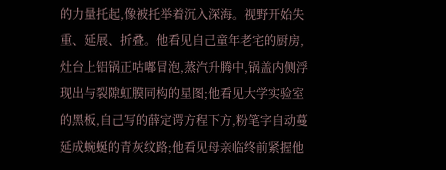的力量托起,像被托举着沉入深海。视野开始失重、延展、折叠。他看见自己童年老宅的厨房,灶台上铝锅正咕嘟冒泡,蒸汽升腾中,锅盖内侧浮现出与裂隙虹膜同构的星图;他看见大学实验室的黑板,自己写的薛定谔方程下方,粉笔字自动蔓延成蜿蜒的青灰纹路;他看见母亲临终前紧握他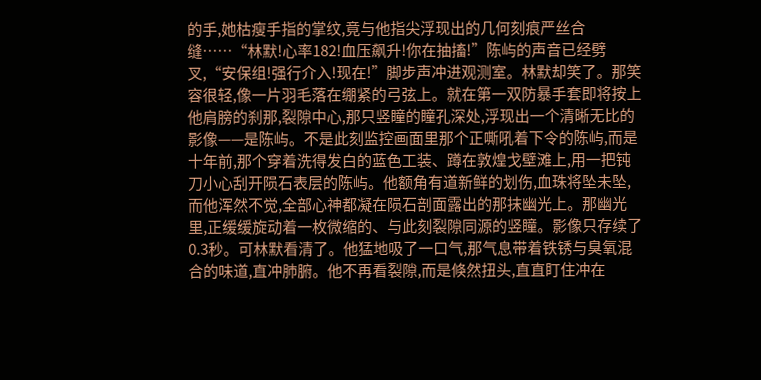的手,她枯瘦手指的掌纹,竟与他指尖浮现出的几何刻痕严丝合缝……“林默!心率182!血压飙升!你在抽搐!”陈屿的声音已经劈叉,“安保组!强行介入!现在!”脚步声冲进观测室。林默却笑了。那笑容很轻,像一片羽毛落在绷紧的弓弦上。就在第一双防暴手套即将按上他肩膀的刹那,裂隙中心,那只竖瞳的瞳孔深处,浮现出一个清晰无比的影像——是陈屿。不是此刻监控画面里那个正嘶吼着下令的陈屿,而是十年前,那个穿着洗得发白的蓝色工装、蹲在敦煌戈壁滩上,用一把钝刀小心刮开陨石表层的陈屿。他额角有道新鲜的划伤,血珠将坠未坠,而他浑然不觉,全部心神都凝在陨石剖面露出的那抹幽光上。那幽光里,正缓缓旋动着一枚微缩的、与此刻裂隙同源的竖瞳。影像只存续了0.3秒。可林默看清了。他猛地吸了一口气,那气息带着铁锈与臭氧混合的味道,直冲肺腑。他不再看裂隙,而是倏然扭头,直直盯住冲在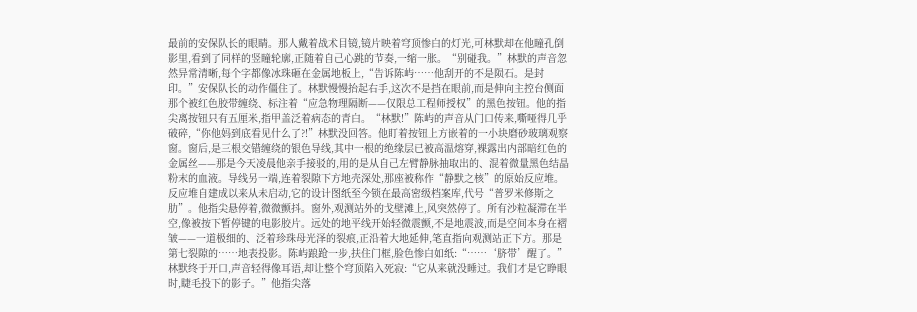最前的安保队长的眼睛。那人戴着战术目镜,镜片映着穹顶惨白的灯光,可林默却在他瞳孔倒影里,看到了同样的竖瞳轮廓,正随着自己心跳的节奏,一缩一胀。“别碰我。”林默的声音忽然异常清晰,每个字都像冰珠砸在金属地板上,“告诉陈屿……他刮开的不是陨石。是封印。”安保队长的动作僵住了。林默慢慢抬起右手,这次不是挡在眼前,而是伸向主控台侧面那个被红色胶带缠绕、标注着“应急物理隔断——仅限总工程师授权”的黑色按钮。他的指尖离按钮只有五厘米,指甲盖泛着病态的青白。“林默!”陈屿的声音从门口传来,嘶哑得几乎破碎,“你他妈到底看见什么了?!”林默没回答。他盯着按钮上方嵌着的一小块磨砂玻璃观察窗。窗后,是三根交错缠绕的银色导线,其中一根的绝缘层已被高温熔穿,裸露出内部暗红色的金属丝——那是今天凌晨他亲手接驳的,用的是从自己左臂静脉抽取出的、混着微量黑色结晶粉末的血液。导线另一端,连着裂隙下方地壳深处,那座被称作“静默之核”的原始反应堆。反应堆自建成以来从未启动,它的设计图纸至今锁在最高密级档案库,代号“普罗米修斯之肋”。他指尖悬停着,微微颤抖。窗外,观测站外的戈壁滩上,风突然停了。所有沙粒凝滞在半空,像被按下暂停键的电影胶片。远处的地平线开始轻微震颤,不是地震波,而是空间本身在褶皱——一道极细的、泛着珍珠母光泽的裂痕,正沿着大地延伸,笔直指向观测站正下方。那是第七裂隙的……地表投影。陈屿踉跄一步,扶住门框,脸色惨白如纸:“……‘脐带’醒了。”林默终于开口,声音轻得像耳语,却让整个穹顶陷入死寂:“它从来就没睡过。我们才是它睁眼时,睫毛投下的影子。”他指尖落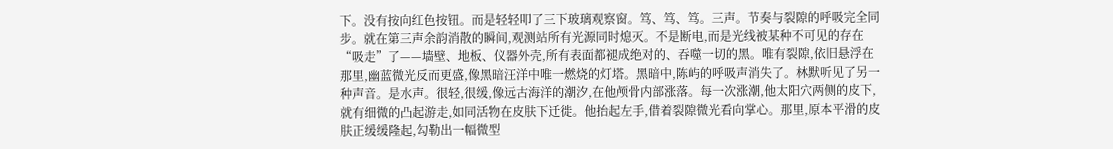下。没有按向红色按钮。而是轻轻叩了三下玻璃观察窗。笃、笃、笃。三声。节奏与裂隙的呼吸完全同步。就在第三声余韵消散的瞬间,观测站所有光源同时熄灭。不是断电,而是光线被某种不可见的存在“吸走”了——墙壁、地板、仪器外壳,所有表面都褪成绝对的、吞噬一切的黑。唯有裂隙,依旧悬浮在那里,幽蓝微光反而更盛,像黑暗汪洋中唯一燃烧的灯塔。黑暗中,陈屿的呼吸声消失了。林默听见了另一种声音。是水声。很轻,很缓,像远古海洋的潮汐,在他颅骨内部涨落。每一次涨潮,他太阳穴两侧的皮下,就有细微的凸起游走,如同活物在皮肤下迁徙。他抬起左手,借着裂隙微光看向掌心。那里,原本平滑的皮肤正缓缓隆起,勾勒出一幅微型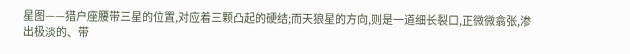星图——猎户座腰带三星的位置,对应着三颗凸起的硬结;而天狼星的方向,则是一道细长裂口,正微微翕张,渗出极淡的、带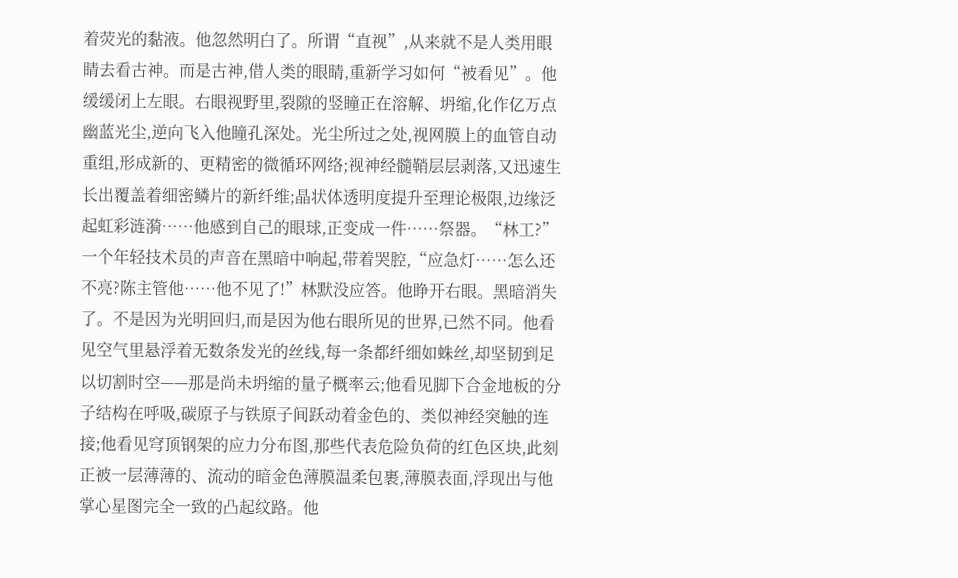着荧光的黏液。他忽然明白了。所谓“直视”,从来就不是人类用眼睛去看古神。而是古神,借人类的眼睛,重新学习如何“被看见”。他缓缓闭上左眼。右眼视野里,裂隙的竖瞳正在溶解、坍缩,化作亿万点幽蓝光尘,逆向飞入他瞳孔深处。光尘所过之处,视网膜上的血管自动重组,形成新的、更精密的微循环网络;视神经髓鞘层层剥落,又迅速生长出覆盖着细密鳞片的新纤维;晶状体透明度提升至理论极限,边缘泛起虹彩涟漪……他感到自己的眼球,正变成一件……祭器。“林工?”一个年轻技术员的声音在黑暗中响起,带着哭腔,“应急灯……怎么还不亮?陈主管他……他不见了!”林默没应答。他睁开右眼。黑暗消失了。不是因为光明回归,而是因为他右眼所见的世界,已然不同。他看见空气里悬浮着无数条发光的丝线,每一条都纤细如蛛丝,却坚韧到足以切割时空——那是尚未坍缩的量子概率云;他看见脚下合金地板的分子结构在呼吸,碳原子与铁原子间跃动着金色的、类似神经突触的连接;他看见穹顶钢架的应力分布图,那些代表危险负荷的红色区块,此刻正被一层薄薄的、流动的暗金色薄膜温柔包裹,薄膜表面,浮现出与他掌心星图完全一致的凸起纹路。他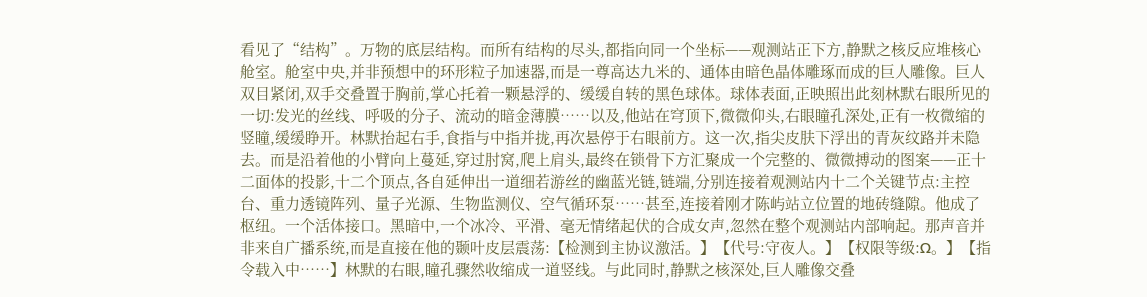看见了“结构”。万物的底层结构。而所有结构的尽头,都指向同一个坐标——观测站正下方,静默之核反应堆核心舱室。舱室中央,并非预想中的环形粒子加速器,而是一尊高达九米的、通体由暗色晶体雕琢而成的巨人雕像。巨人双目紧闭,双手交叠置于胸前,掌心托着一颗悬浮的、缓缓自转的黑色球体。球体表面,正映照出此刻林默右眼所见的一切:发光的丝线、呼吸的分子、流动的暗金薄膜……以及,他站在穹顶下,微微仰头,右眼瞳孔深处,正有一枚微缩的竖瞳,缓缓睁开。林默抬起右手,食指与中指并拢,再次悬停于右眼前方。这一次,指尖皮肤下浮出的青灰纹路并未隐去。而是沿着他的小臂向上蔓延,穿过肘窝,爬上肩头,最终在锁骨下方汇聚成一个完整的、微微搏动的图案——正十二面体的投影,十二个顶点,各自延伸出一道细若游丝的幽蓝光链,链端,分别连接着观测站内十二个关键节点:主控台、重力透镜阵列、量子光源、生物监测仪、空气循环泵……甚至,连接着刚才陈屿站立位置的地砖缝隙。他成了枢纽。一个活体接口。黑暗中,一个冰冷、平滑、毫无情绪起伏的合成女声,忽然在整个观测站内部响起。那声音并非来自广播系统,而是直接在他的颞叶皮层震荡:【检测到主协议激活。】【代号:守夜人。】【权限等级:Ω。】【指令载入中……】林默的右眼,瞳孔骤然收缩成一道竖线。与此同时,静默之核深处,巨人雕像交叠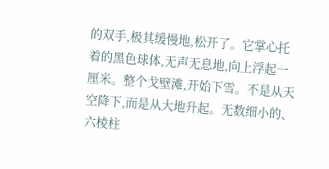的双手,极其缓慢地,松开了。它掌心托着的黑色球体,无声无息地,向上浮起一厘米。整个戈壁滩,开始下雪。不是从天空降下,而是从大地升起。无数细小的、六棱柱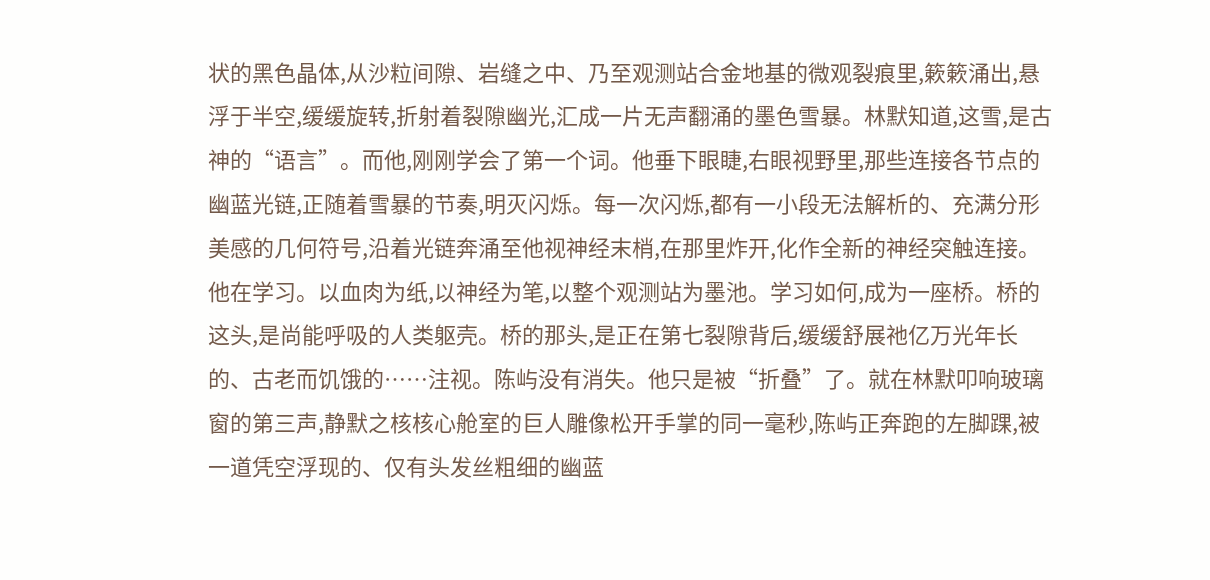状的黑色晶体,从沙粒间隙、岩缝之中、乃至观测站合金地基的微观裂痕里,簌簌涌出,悬浮于半空,缓缓旋转,折射着裂隙幽光,汇成一片无声翻涌的墨色雪暴。林默知道,这雪,是古神的“语言”。而他,刚刚学会了第一个词。他垂下眼睫,右眼视野里,那些连接各节点的幽蓝光链,正随着雪暴的节奏,明灭闪烁。每一次闪烁,都有一小段无法解析的、充满分形美感的几何符号,沿着光链奔涌至他视神经末梢,在那里炸开,化作全新的神经突触连接。他在学习。以血肉为纸,以神经为笔,以整个观测站为墨池。学习如何,成为一座桥。桥的这头,是尚能呼吸的人类躯壳。桥的那头,是正在第七裂隙背后,缓缓舒展祂亿万光年长的、古老而饥饿的……注视。陈屿没有消失。他只是被“折叠”了。就在林默叩响玻璃窗的第三声,静默之核核心舱室的巨人雕像松开手掌的同一毫秒,陈屿正奔跑的左脚踝,被一道凭空浮现的、仅有头发丝粗细的幽蓝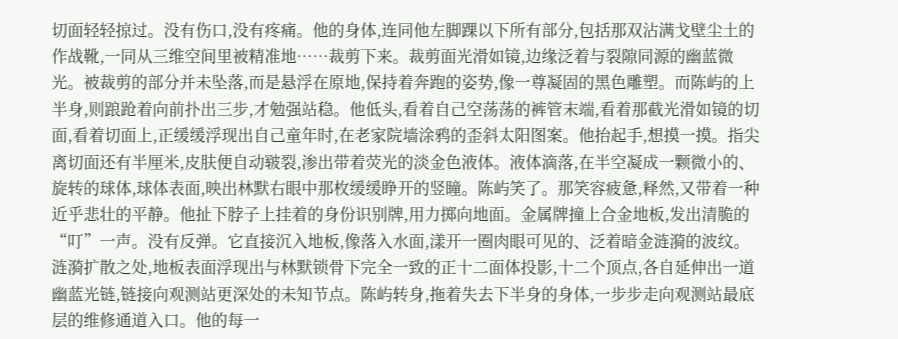切面轻轻掠过。没有伤口,没有疼痛。他的身体,连同他左脚踝以下所有部分,包括那双沾满戈壁尘土的作战靴,一同从三维空间里被精准地……裁剪下来。裁剪面光滑如镜,边缘泛着与裂隙同源的幽蓝微光。被裁剪的部分并未坠落,而是悬浮在原地,保持着奔跑的姿势,像一尊凝固的黑色雕塑。而陈屿的上半身,则踉跄着向前扑出三步,才勉强站稳。他低头,看着自己空荡荡的裤管末端,看着那截光滑如镜的切面,看着切面上,正缓缓浮现出自己童年时,在老家院墙涂鸦的歪斜太阳图案。他抬起手,想摸一摸。指尖离切面还有半厘米,皮肤便自动皲裂,渗出带着荧光的淡金色液体。液体滴落,在半空凝成一颗微小的、旋转的球体,球体表面,映出林默右眼中那枚缓缓睁开的竖瞳。陈屿笑了。那笑容疲惫,释然,又带着一种近乎悲壮的平静。他扯下脖子上挂着的身份识别牌,用力掷向地面。金属牌撞上合金地板,发出清脆的“叮”一声。没有反弹。它直接沉入地板,像落入水面,漾开一圈肉眼可见的、泛着暗金涟漪的波纹。涟漪扩散之处,地板表面浮现出与林默锁骨下完全一致的正十二面体投影,十二个顶点,各自延伸出一道幽蓝光链,链接向观测站更深处的未知节点。陈屿转身,拖着失去下半身的身体,一步步走向观测站最底层的维修通道入口。他的每一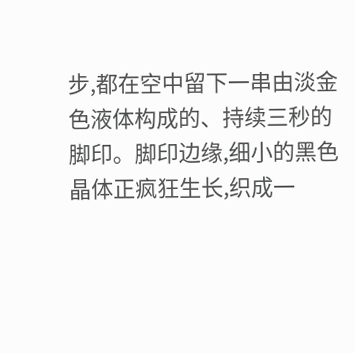步,都在空中留下一串由淡金色液体构成的、持续三秒的脚印。脚印边缘,细小的黑色晶体正疯狂生长,织成一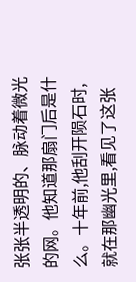张张半透明的、脉动着微光的网。他知道那扇门后是什么。十年前,他刮开陨石时,就在那幽光里,看见了这张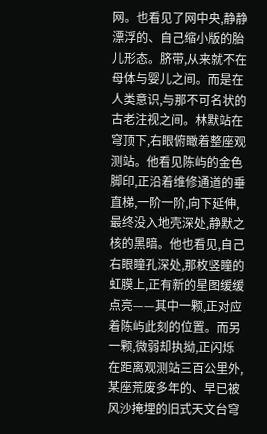网。也看见了网中央,静静漂浮的、自己缩小版的胎儿形态。脐带,从来就不在母体与婴儿之间。而是在人类意识,与那不可名状的古老注视之间。林默站在穹顶下,右眼俯瞰着整座观测站。他看见陈屿的金色脚印,正沿着维修通道的垂直梯,一阶一阶,向下延伸,最终没入地壳深处,静默之核的黑暗。他也看见,自己右眼瞳孔深处,那枚竖瞳的虹膜上,正有新的星图缓缓点亮——其中一颗,正对应着陈屿此刻的位置。而另一颗,微弱却执拗,正闪烁在距离观测站三百公里外,某座荒废多年的、早已被风沙掩埋的旧式天文台穹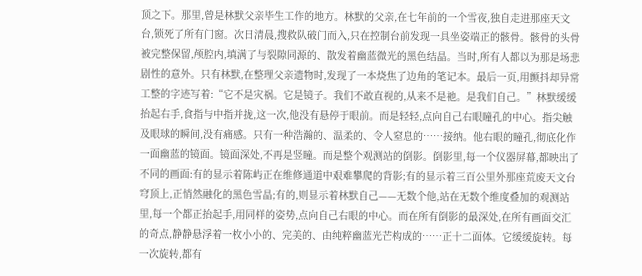顶之下。那里,曾是林默父亲毕生工作的地方。林默的父亲,在七年前的一个雪夜,独自走进那座天文台,锁死了所有门窗。次日清晨,搜救队破门而入,只在控制台前发现一具坐姿端正的骸骨。骸骨的头骨被完整保留,颅腔内,填满了与裂隙同源的、散发着幽蓝微光的黑色结晶。当时,所有人都以为那是场悲剧性的意外。只有林默,在整理父亲遗物时,发现了一本烧焦了边角的笔记本。最后一页,用颤抖却异常工整的字迹写着:“它不是灾祸。它是镜子。我们不敢直视的,从来不是祂。是我们自己。”林默缓缓抬起右手,食指与中指并拢,这一次,他没有悬停于眼前。而是轻轻,点向自己右眼瞳孔的中心。指尖触及眼球的瞬间,没有痛感。只有一种浩瀚的、温柔的、令人窒息的……接纳。他右眼的瞳孔,彻底化作一面幽蓝的镜面。镜面深处,不再是竖瞳。而是整个观测站的倒影。倒影里,每一个仪器屏幕,都映出了不同的画面:有的显示着陈屿正在维修通道中艰难攀爬的背影;有的显示着三百公里外那座荒废天文台穹顶上,正悄然融化的黑色雪晶;有的,则显示着林默自己——无数个他,站在无数个维度叠加的观测站里,每一个都正抬起手,用同样的姿势,点向自己右眼的中心。而在所有倒影的最深处,在所有画面交汇的奇点,静静悬浮着一枚小小的、完美的、由纯粹幽蓝光芒构成的……正十二面体。它缓缓旋转。每一次旋转,都有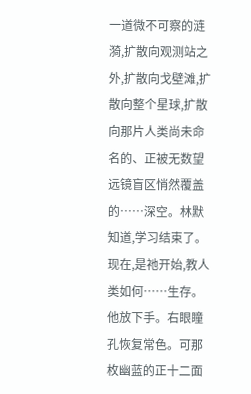一道微不可察的涟漪,扩散向观测站之外,扩散向戈壁滩,扩散向整个星球,扩散向那片人类尚未命名的、正被无数望远镜盲区悄然覆盖的……深空。林默知道,学习结束了。现在,是祂开始,教人类如何……生存。他放下手。右眼瞳孔恢复常色。可那枚幽蓝的正十二面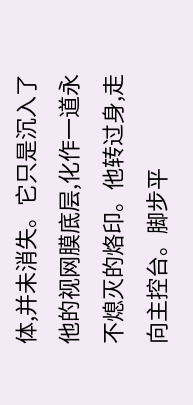体,并未消失。它只是沉入了他的视网膜底层,化作一道永不熄灭的烙印。他转过身,走向主控台。脚步平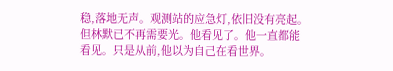稳,落地无声。观测站的应急灯,依旧没有亮起。但林默已不再需要光。他看见了。他一直都能看见。只是从前,他以为自己在看世界。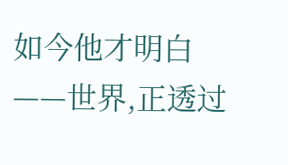如今他才明白——世界,正透过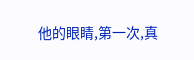他的眼睛,第一次,真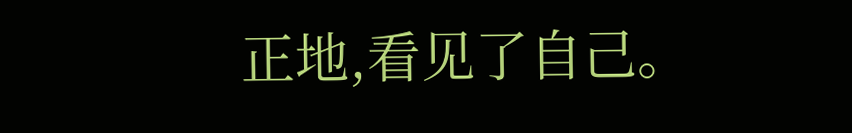正地,看见了自己。